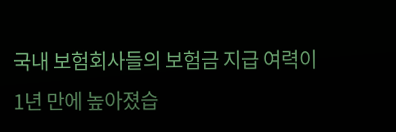국내 보험회사들의 보험금 지급 여력이 1년 만에 높아졌습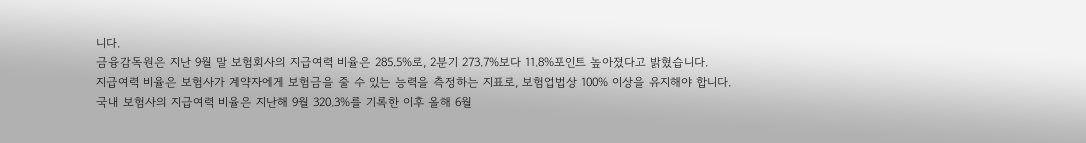니다.
금융감독원은 지난 9월 말 보험회사의 지급여력 비율은 285.5%로, 2분기 273.7%보다 11.8%포인트 높아졌다고 밝혔습니다.
지급여력 비율은 보험사가 계약자에게 보험금을 줄 수 있는 능력을 측정하는 지표로, 보험업법상 100% 이상을 유지해야 합니다.
국내 보험사의 지급여력 비율은 지난해 9월 320.3%를 기록한 이후 올해 6월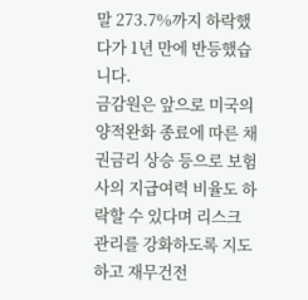말 273.7%까지 하락했다가 1년 만에 반등했습니다.
금감원은 앞으로 미국의 양적완화 종료에 따른 채권금리 상승 등으로 보험사의 지급여력 비율도 하락할 수 있다며 리스크 관리를 강화하도록 지도하고 재무건전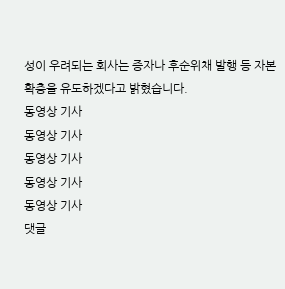성이 우려되는 회사는 증자나 후순위채 발행 등 자본확충을 유도하겠다고 밝혔습니다.
동영상 기사
동영상 기사
동영상 기사
동영상 기사
동영상 기사
댓글